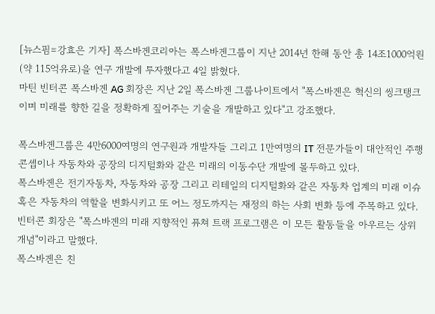[뉴스핌=강효은 기자] 폭스바겐코리아는 폭스바겐그룹이 지난 2014년 한해 동안 총 14조1000억원(약 115억유로)을 연구 개발에 투자했다고 4일 밝혔다.
마틴 빈터콘 폭스바겐 AG 회장은 지난 2일 폭스바겐 그룹나이트에서 "폭스바겐은 혁신의 씽크탱크이며 미래를 향한 길을 정확하게 짚어주는 기술을 개발하고 있다"고 강조했다.

폭스바겐그룹은 4만6000여명의 연구원과 개발자들 그리고 1만여명의 IT 전문가들이 대안적인 주행 콘셉이나 자동차와 공장의 디지털화와 같은 미래의 이동수단 개발에 몰두하고 있다.
폭스바겐은 전기자동차, 자동차와 공장 그리고 리테일의 디지털화와 같은 자동차 업계의 미래 이슈 혹은 자동차의 역할을 변화시키고 또 어느 정도까지는 재정의 하는 사회 변화 등에 주목하고 있다.
빈터콘 회장은 "폭스바겐의 미래 지향적인 퓨쳐 트랙 프로그램은 이 모든 활동들을 아우르는 상위 개념"이라고 말했다.
폭스바겐은 친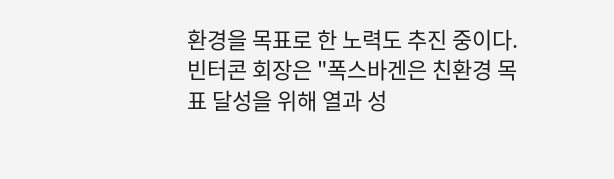환경을 목표로 한 노력도 추진 중이다.
빈터콘 회장은 "폭스바겐은 친환경 목표 달성을 위해 열과 성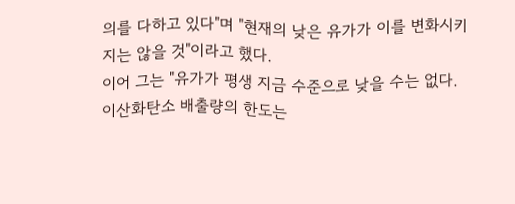의를 다하고 있다"며 "현재의 낮은 유가가 이를 변화시키지는 않을 것"이라고 했다.
이어 그는 "유가가 평생 지금 수준으로 낮을 수는 없다. 이산화탄소 배출량의 한도는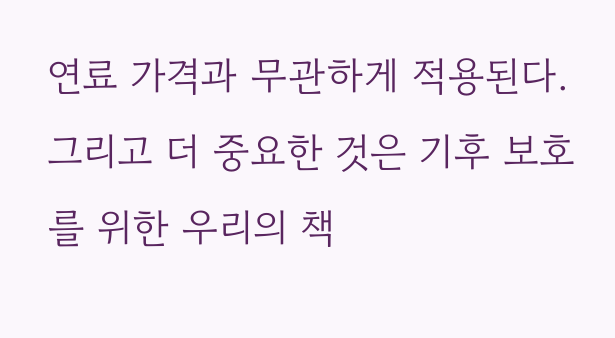연료 가격과 무관하게 적용된다. 그리고 더 중요한 것은 기후 보호를 위한 우리의 책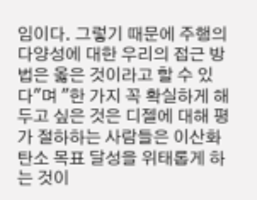임이다. 그렇기 때문에 주행의 다양성에 대한 우리의 접근 방법은 옳은 것이라고 할 수 있다"며 "한 가지 꼭 확실하게 해두고 싶은 것은 디젤에 대해 평가 절하하는 사람들은 이산화 탄소 목표 달성을 위태롭게 하는 것이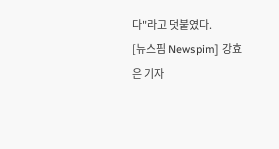다"라고 덧붙였다.
[뉴스핌 Newspim] 강효은 기자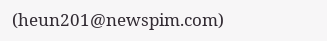(heun201@newspim.com)